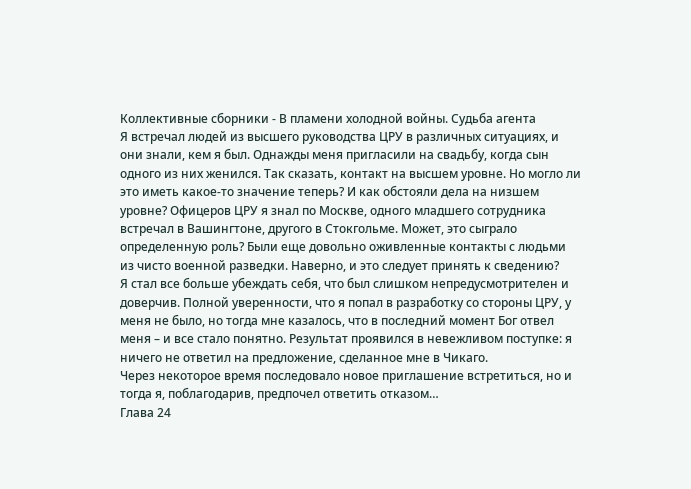Коллективные сборники - В пламени холодной войны. Судьба агента
Я встречал людей из высшего руководства ЦРУ в различных ситуациях, и они знали, кем я был. Однажды меня пригласили на свадьбу, когда сын одного из них женился. Так сказать, контакт на высшем уровне. Но могло ли это иметь какое-то значение теперь? И как обстояли дела на низшем уровне? Офицеров ЦРУ я знал по Москве, одного младшего сотрудника встречал в Вашингтоне, другого в Стокгольме. Может, это сыграло определенную роль? Были еще довольно оживленные контакты с людьми из чисто военной разведки. Наверно, и это следует принять к сведению?
Я стал все больше убеждать себя, что был слишком непредусмотрителен и доверчив. Полной уверенности, что я попал в разработку со стороны ЦРУ, у меня не было, но тогда мне казалось, что в последний момент Бог отвел меня – и все стало понятно. Результат проявился в невежливом поступке: я ничего не ответил на предложение, сделанное мне в Чикаго.
Через некоторое время последовало новое приглашение встретиться, но и тогда я, поблагодарив, предпочел ответить отказом…
Глава 24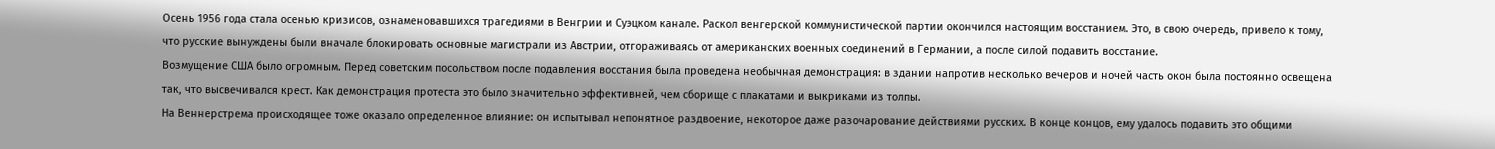Осень 1956 года стала осенью кризисов, ознаменовавшихся трагедиями в Венгрии и Суэцком канале. Раскол венгерской коммунистической партии окончился настоящим восстанием. Это, в свою очередь, привело к тому, что русские вынуждены были вначале блокировать основные магистрали из Австрии, отгораживаясь от американских военных соединений в Германии, а после силой подавить восстание.
Возмущение США было огромным. Перед советским посольством после подавления восстания была проведена необычная демонстрация: в здании напротив несколько вечеров и ночей часть окон была постоянно освещена так, что высвечивался крест. Как демонстрация протеста это было значительно эффективней, чем сборище с плакатами и выкриками из толпы.
На Веннерстрема происходящее тоже оказало определенное влияние: он испытывал непонятное раздвоение, некоторое даже разочарование действиями русских. В конце концов, ему удалось подавить это общими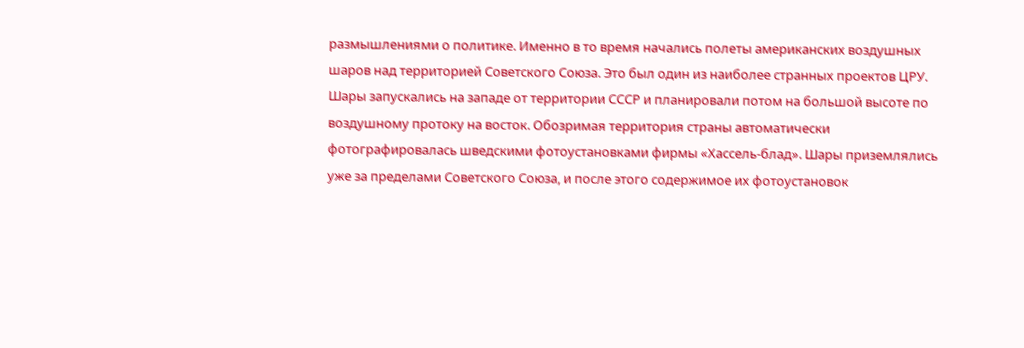размышлениями о политике. Именно в то время начались полеты американских воздушных шаров над территорией Советского Союза. Это был один из наиболее странных проектов ЦРУ. Шары запускались на западе от территории СССР и планировали потом на большой высоте по воздушному протоку на восток. Обозримая территория страны автоматически фотографировалась шведскими фотоустановками фирмы «Хассель-блад». Шары приземлялись уже за пределами Советского Союза, и после этого содержимое их фотоустановок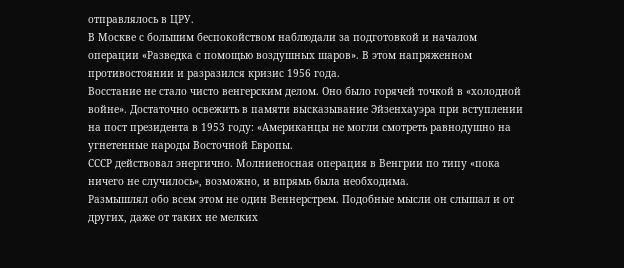отправлялось в ЦРУ.
В Москве с большим беспокойством наблюдали за подготовкой и началом операции «Разведка с помощью воздушных шаров». В этом напряженном противостоянии и разразился кризис 1956 года.
Восстание не стало чисто венгерским делом. Оно было горячей точкой в «холодной войне». Достаточно освежить в памяти высказывание Эйзенхауэра при вступлении на пост президента в 1953 году: «Американцы не могли смотреть равнодушно на угнетенные народы Восточной Европы.
СССР действовал энергично. Молниеносная операция в Венгрии по типу «пока ничего не случилось», возможно, и впрямь была необходима.
Размышлял обо всем этом не один Веннерстрем. Подобные мысли он слышал и от других, даже от таких не мелких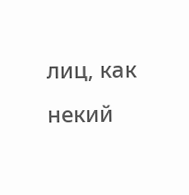лиц, как некий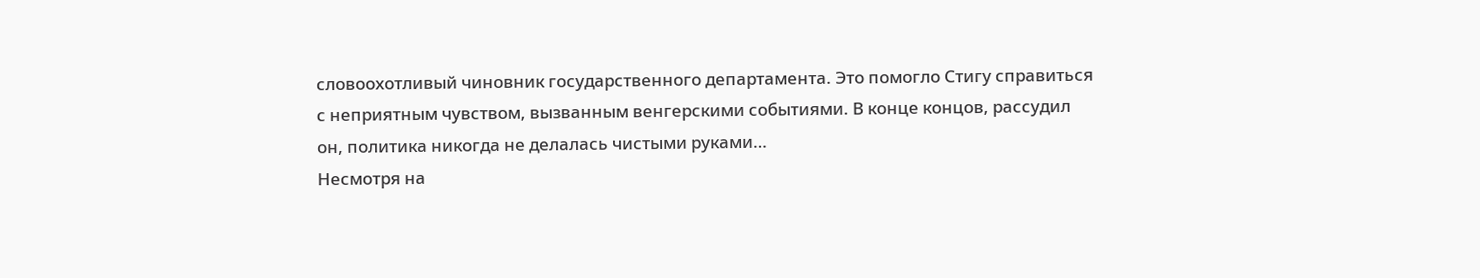словоохотливый чиновник государственного департамента. Это помогло Стигу справиться с неприятным чувством, вызванным венгерскими событиями. В конце концов, рассудил он, политика никогда не делалась чистыми руками…
Несмотря на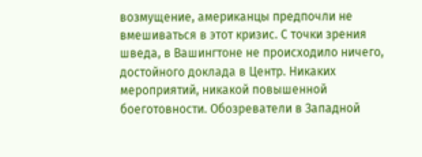возмущение, американцы предпочли не вмешиваться в этот кризис. С точки зрения шведа, в Вашингтоне не происходило ничего, достойного доклада в Центр. Никаких мероприятий, никакой повышенной боеготовности. Обозреватели в Западной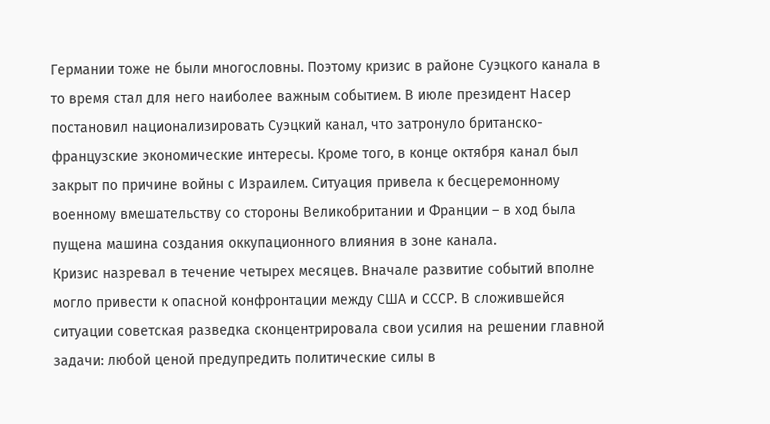Германии тоже не были многословны. Поэтому кризис в районе Суэцкого канала в то время стал для него наиболее важным событием. В июле президент Насер постановил национализировать Суэцкий канал, что затронуло британско-французские экономические интересы. Кроме того, в конце октября канал был закрыт по причине войны с Израилем. Ситуация привела к бесцеремонному военному вмешательству со стороны Великобритании и Франции – в ход была пущена машина создания оккупационного влияния в зоне канала.
Кризис назревал в течение четырех месяцев. Вначале развитие событий вполне могло привести к опасной конфронтации между США и СССР. В сложившейся ситуации советская разведка сконцентрировала свои усилия на решении главной задачи: любой ценой предупредить политические силы в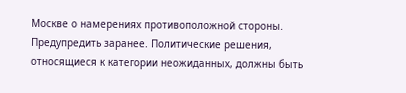Москве о намерениях противоположной стороны. Предупредить заранее. Политические решения, относящиеся к категории неожиданных, должны быть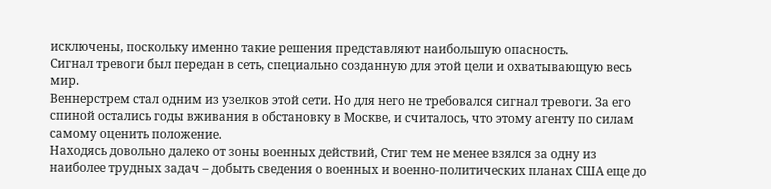исключены, поскольку именно такие решения представляют наибольшую опасность.
Сигнал тревоги был передан в сеть, специально созданную для этой цели и охватывающую весь мир.
Веннерстрем стал одним из узелков этой сети. Но для него не требовался сигнал тревоги. За его спиной остались годы вживания в обстановку в Москве, и считалось, что этому агенту по силам самому оценить положение.
Находясь довольно далеко от зоны военных действий, Стиг тем не менее взялся за одну из наиболее трудных задач – добыть сведения о военных и военно-политических планах США еще до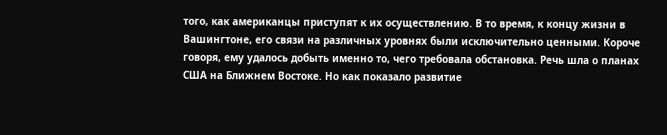того, как американцы приступят к их осуществлению. В то время, к концу жизни в Вашингтоне, его связи на различных уровнях были исключительно ценными. Короче говоря, ему удалось добыть именно то, чего требовала обстановка. Речь шла о планах США на Ближнем Востоке. Но как показало развитие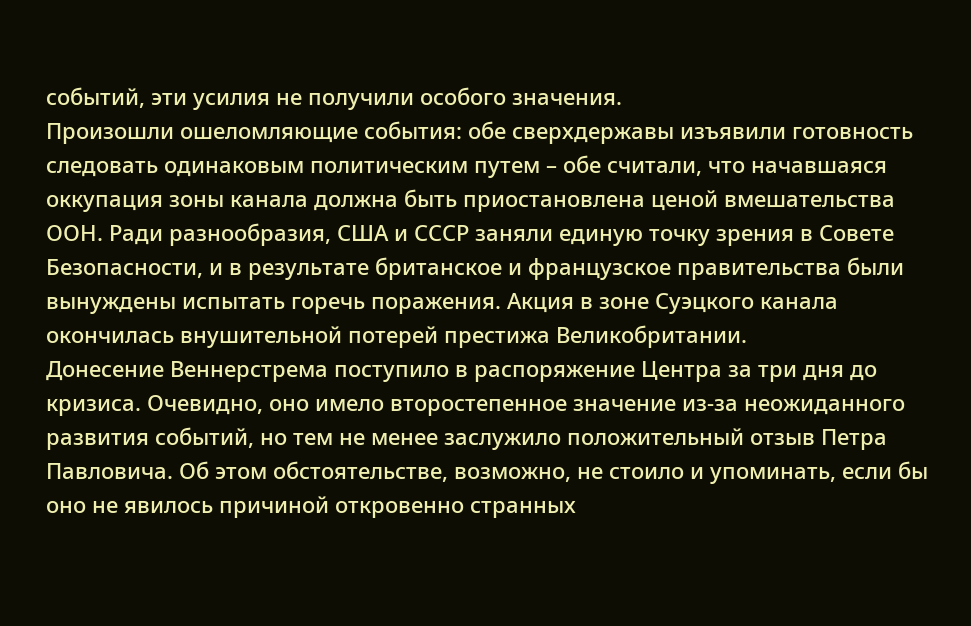событий, эти усилия не получили особого значения.
Произошли ошеломляющие события: обе сверхдержавы изъявили готовность следовать одинаковым политическим путем – обе считали, что начавшаяся оккупация зоны канала должна быть приостановлена ценой вмешательства ООН. Ради разнообразия, США и СССР заняли единую точку зрения в Совете Безопасности, и в результате британское и французское правительства были вынуждены испытать горечь поражения. Акция в зоне Суэцкого канала окончилась внушительной потерей престижа Великобритании.
Донесение Веннерстрема поступило в распоряжение Центра за три дня до кризиса. Очевидно, оно имело второстепенное значение из-за неожиданного развития событий, но тем не менее заслужило положительный отзыв Петра Павловича. Об этом обстоятельстве, возможно, не стоило и упоминать, если бы оно не явилось причиной откровенно странных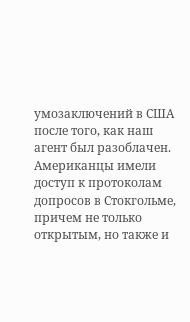умозаключений в США после того, как наш агент был разоблачен.
Американцы имели доступ к протоколам допросов в Стокгольме, причем не только открытым, но также и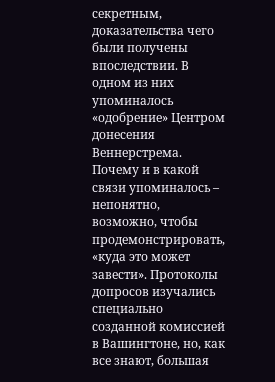секретным, доказательства чего были получены впоследствии. В одном из них упоминалось «одобрение» Центром донесения Веннерстрема. Почему и в какой связи упоминалось – непонятно, возможно, чтобы продемонстрировать, «куда это может завести». Протоколы допросов изучались специально созданной комиссией в Вашингтоне, но, как все знают, большая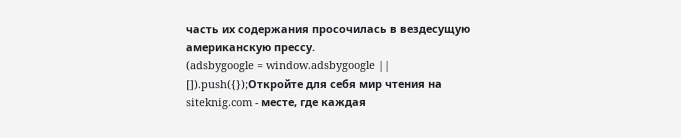часть их содержания просочилась в вездесущую американскую прессу.
(adsbygoogle = window.adsbygoogle || []).push({});Откройте для себя мир чтения на siteknig.com - месте, где каждая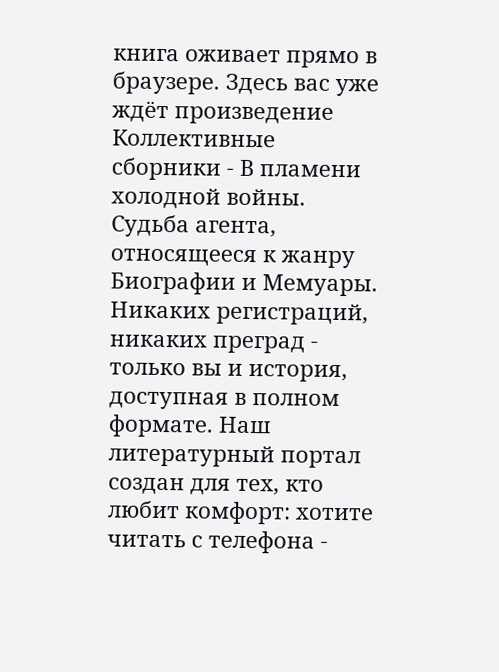книга оживает прямо в браузере. Здесь вас уже ждёт произведение Коллективные сборники - В пламени холодной войны. Судьба агента, относящееся к жанру Биографии и Мемуары. Никаких регистраций, никаких преград - только вы и история, доступная в полном формате. Наш литературный портал создан для тех, кто любит комфорт: хотите читать с телефона -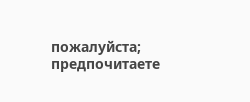пожалуйста; предпочитаете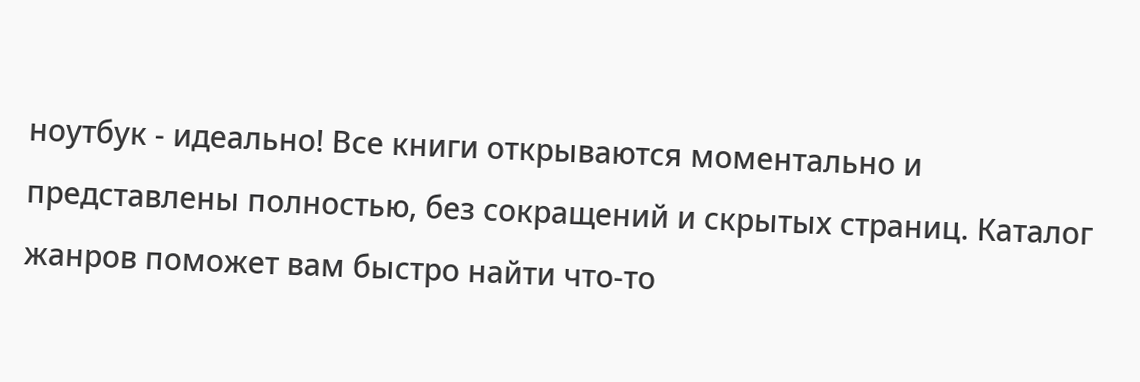ноутбук - идеально! Все книги открываются моментально и представлены полностью, без сокращений и скрытых страниц. Каталог жанров поможет вам быстро найти что-то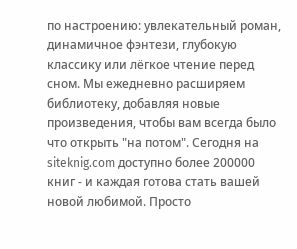по настроению: увлекательный роман, динамичное фэнтези, глубокую классику или лёгкое чтение перед сном. Мы ежедневно расширяем библиотеку, добавляя новые произведения, чтобы вам всегда было что открыть "на потом". Сегодня на siteknig.com доступно более 200000 книг - и каждая готова стать вашей новой любимой. Просто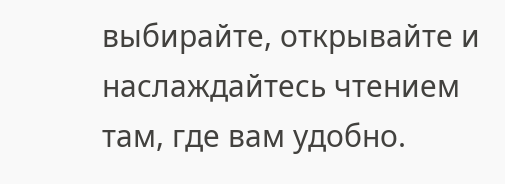выбирайте, открывайте и наслаждайтесь чтением там, где вам удобно.